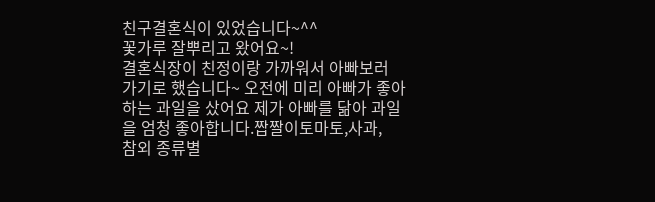친구결혼식이 있었습니다~^^
꽃가루 잘뿌리고 왔어요~!
결혼식장이 친정이랑 가까워서 아빠보러
가기로 했습니다~ 오전에 미리 아빠가 좋아
하는 과일을 샀어요 제가 아빠를 닮아 과일
을 엄청 좋아합니다.짭짤이토마토,사과,
참외 종류별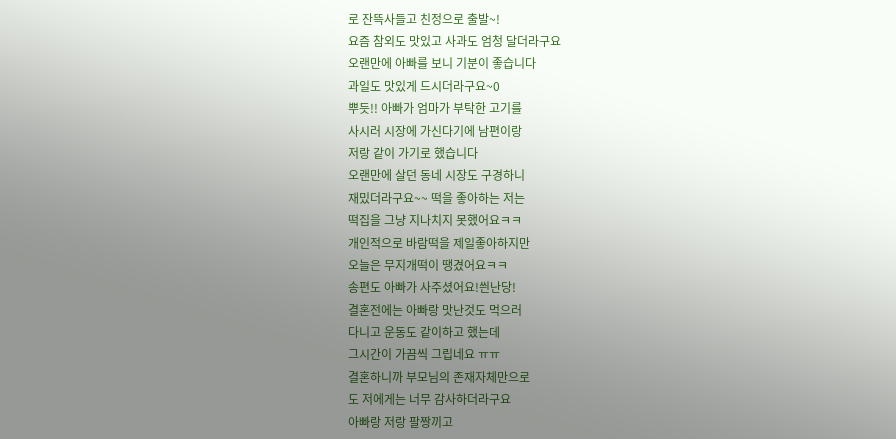로 잔뜩사들고 친정으로 출발~!
요즘 참외도 맛있고 사과도 엄청 달더라구요
오랜만에 아빠를 보니 기분이 좋습니다
과일도 맛있게 드시더라구요~0
뿌듯!! 아빠가 엄마가 부탁한 고기를
사시러 시장에 가신다기에 남편이랑
저랑 같이 가기로 했습니다
오랜만에 살던 동네 시장도 구경하니
재밌더라구요~~ 떡을 좋아하는 저는
떡집을 그냥 지나치지 못했어요ㅋㅋ
개인적으로 바람떡을 제일좋아하지만
오늘은 무지개떡이 땡겼어요ㅋㅋ
송편도 아빠가 사주셨어요!씐난당!
결혼전에는 아빠랑 맛난것도 먹으러
다니고 운동도 같이하고 했는데
그시간이 가끔씩 그립네요 ㅠㅠ
결혼하니까 부모님의 존재자체만으로
도 저에게는 너무 감사하더라구요
아빠랑 저랑 팔짱끼고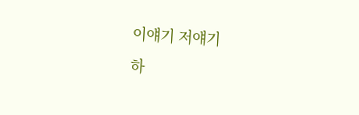이얘기 저얘기
하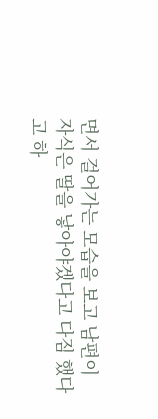면서 걸어가는 모습을 보고 남편이
자식은 딸을 낳아야겠다고 다짐 했다
고 하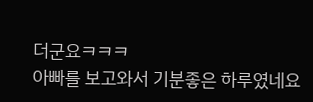더군요ㅋㅋㅋ
아빠를 보고와서 기분좋은 하루였네요